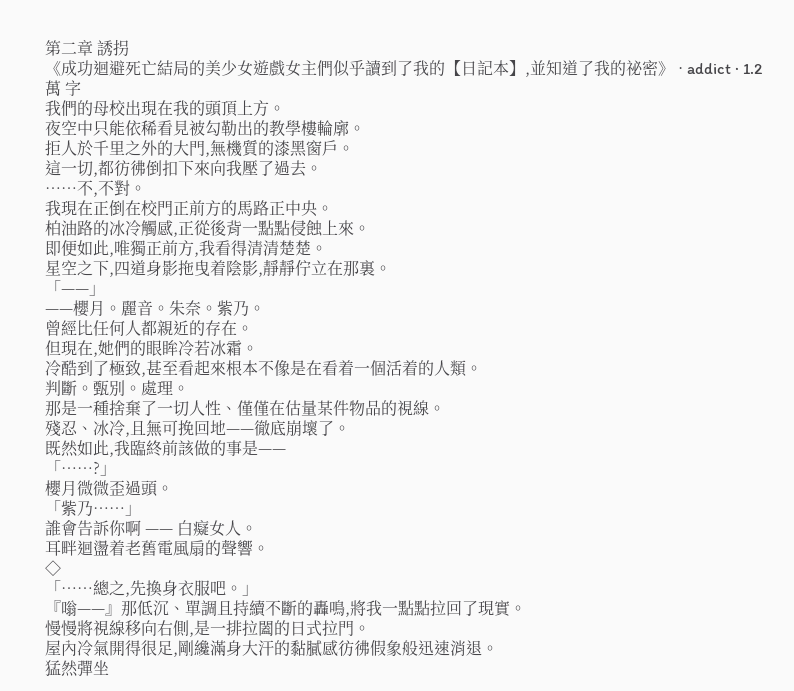第二章 誘拐
《成功迴避死亡結局的美少女遊戲女主們似乎讀到了我的【日記本】,並知道了我的祕密》 · addict · 1.2萬 字
我們的母校出現在我的頭頂上方。
夜空中只能依稀看見被勾勒出的教學樓輪廓。
拒人於千里之外的大門,無機質的漆黑窗戶。
這一切,都彷彿倒扣下來向我壓了過去。
……不,不對。
我現在正倒在校門正前方的馬路正中央。
柏油路的冰冷觸感,正從後背一點點侵蝕上來。
即便如此,唯獨正前方,我看得清清楚楚。
星空之下,四道身影拖曳着陰影,靜靜佇立在那裏。
「——」
——櫻月。麗音。朱奈。紫乃。
曾經比任何人都親近的存在。
但現在,她們的眼眸冷若冰霜。
冷酷到了極致,甚至看起來根本不像是在看着一個活着的人類。
判斷。甄別。處理。
那是一種捨棄了一切人性、僅僅在估量某件物品的視線。
殘忍、冰冷,且無可挽回地——徹底崩壞了。
既然如此,我臨終前該做的事是——
「……?」
櫻月微微歪過頭。
「紫乃……」
誰會告訴你啊 —— 白癡女人。
耳畔迴盪着老舊電風扇的聲響。
◇
「……總之,先換身衣服吧。」
『嗡——』那低沉、單調且持續不斷的轟鳴,將我一點點拉回了現實。
慢慢將視線移向右側,是一排拉闔的日式拉門。
屋內冷氣開得很足,剛纔滿身大汗的黏膩感彷彿假象般迅速消退。
猛然彈坐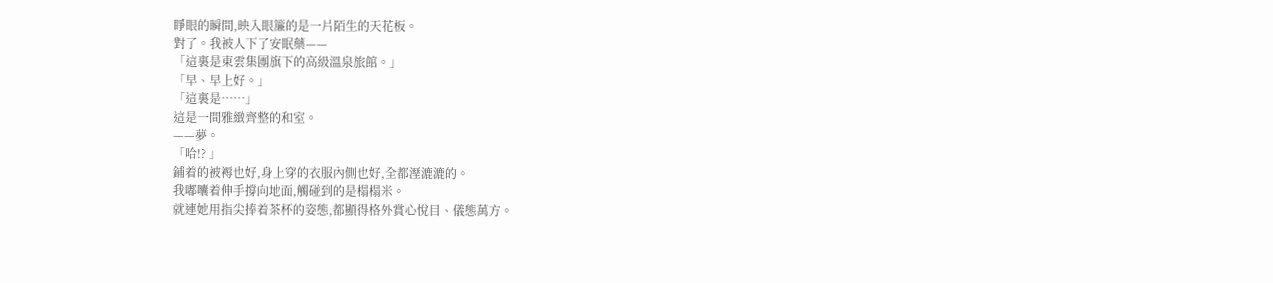睜眼的瞬間,映入眼簾的是一片陌生的天花板。
對了。我被人下了安眠藥——
「這裏是東雲集團旗下的高級溫泉旅館。」
「早、早上好。」
「這裏是……」
這是一間雅緻齊整的和室。
——夢。
「哈!? 」
鋪着的被褥也好,身上穿的衣服內側也好,全都溼漉漉的。
我嘟囔着伸手撐向地面,觸碰到的是榻榻米。
就連她用指尖捧着茶杯的姿態,都顯得格外賞心悅目、儀態萬方。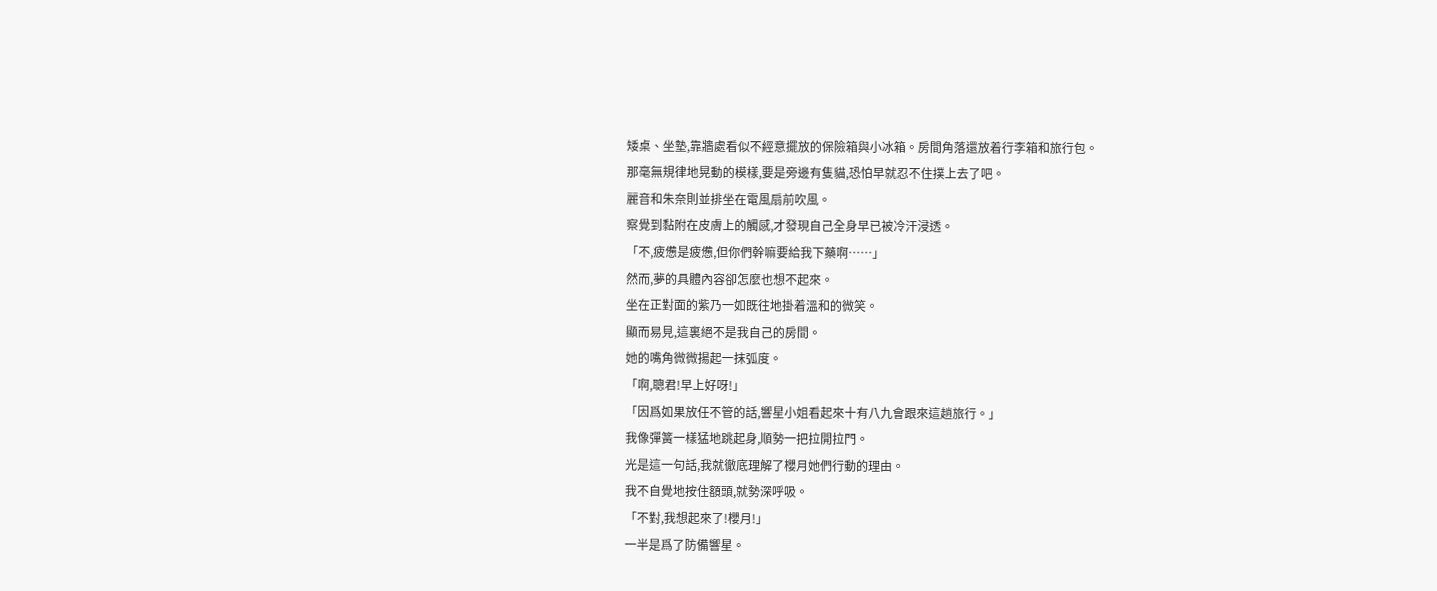矮桌、坐墊,靠牆處看似不經意擺放的保險箱與小冰箱。房間角落還放着行李箱和旅行包。
那毫無規律地晃動的模樣,要是旁邊有隻貓,恐怕早就忍不住撲上去了吧。
麗音和朱奈則並排坐在電風扇前吹風。
察覺到黏附在皮膚上的觸感,才發現自己全身早已被冷汗浸透。
「不,疲憊是疲憊,但你們幹嘛要給我下藥啊……」
然而,夢的具體內容卻怎麼也想不起來。
坐在正對面的紫乃一如既往地掛着溫和的微笑。
顯而易見,這裏絕不是我自己的房間。
她的嘴角微微揚起一抹弧度。
「啊,聰君!早上好呀!」
「因爲如果放任不管的話,響星小姐看起來十有八九會跟來這趟旅行。」
我像彈簧一樣猛地跳起身,順勢一把拉開拉門。
光是這一句話,我就徹底理解了櫻月她們行動的理由。
我不自覺地按住額頭,就勢深呼吸。
「不對,我想起來了!櫻月!」
一半是爲了防備響星。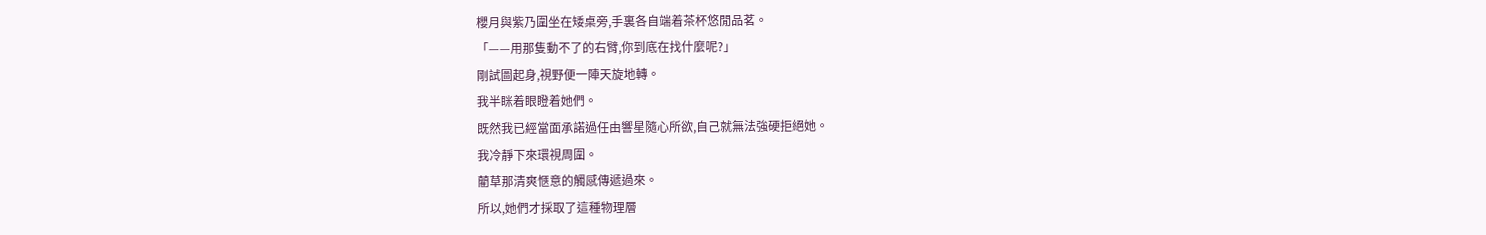櫻月與紫乃圍坐在矮桌旁,手裏各自端着茶杯悠閒品茗。
「——用那隻動不了的右臂,你到底在找什麼呢?」
剛試圖起身,視野便一陣天旋地轉。
我半眯着眼瞪着她們。
既然我已經當面承諾過任由響星隨心所欲,自己就無法強硬拒絕她。
我冷靜下來環視周圍。
藺草那清爽愜意的觸感傳遞過來。
所以,她們才採取了這種物理層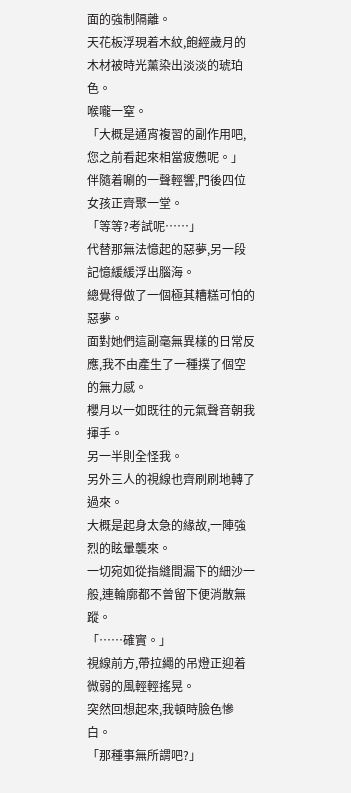面的強制隔離。
天花板浮現着木紋,飽經歲月的木材被時光薰染出淡淡的琥珀色。
喉嚨一窒。
「大概是通宵複習的副作用吧,您之前看起來相當疲憊呢。」
伴隨着唰的一聲輕響,門後四位女孩正齊聚一堂。
「等等?考試呢……」
代替那無法憶起的惡夢,另一段記憶緩緩浮出腦海。
總覺得做了一個極其糟糕可怕的惡夢。
面對她們這副毫無異樣的日常反應,我不由產生了一種撲了個空的無力感。
櫻月以一如既往的元氣聲音朝我揮手。
另一半則全怪我。
另外三人的視線也齊刷刷地轉了過來。
大概是起身太急的緣故,一陣強烈的眩暈襲來。
一切宛如從指縫間漏下的細沙一般,連輪廓都不曾留下便消散無蹤。
「……確實。」
視線前方,帶拉繩的吊燈正迎着微弱的風輕輕搖晃。
突然回想起來,我頓時臉色慘白。
「那種事無所謂吧?」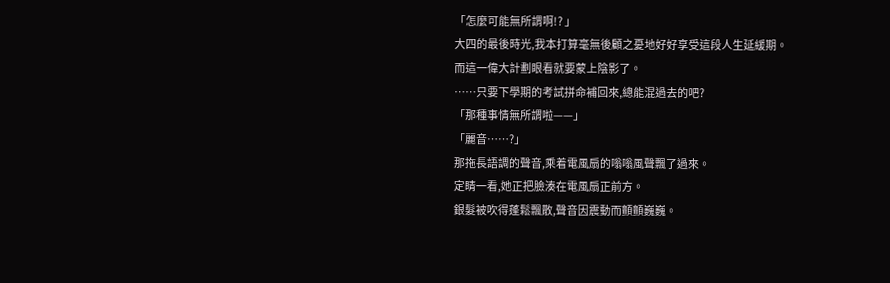「怎麼可能無所謂啊!? 」
大四的最後時光,我本打算毫無後顧之憂地好好享受這段人生延緩期。
而這一偉大計劃眼看就要蒙上陰影了。
……只要下學期的考試拼命補回來,總能混過去的吧?
「那種事情無所謂啦——」
「麗音……?」
那拖長語調的聲音,乘着電風扇的嗡嗡風聲飄了過來。
定睛一看,她正把臉湊在電風扇正前方。
銀髮被吹得蓬鬆飄散,聲音因震動而顫顫巍巍。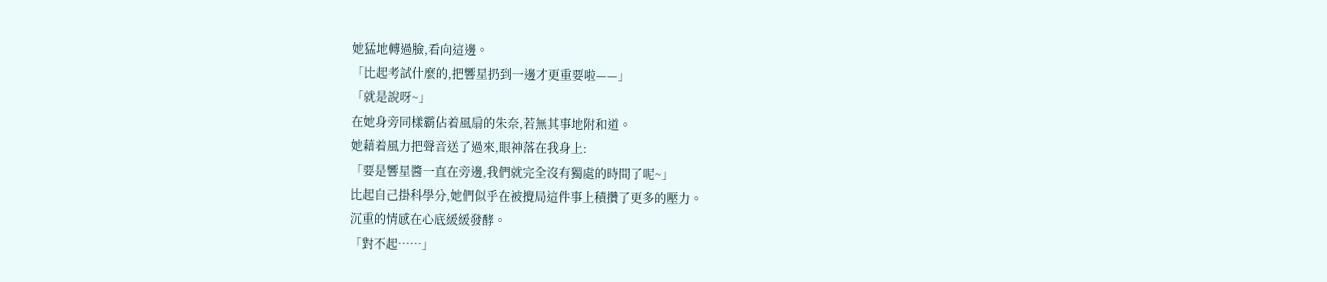她猛地轉過臉,看向這邊。
「比起考試什麼的,把響星扔到一邊才更重要啦——」
「就是說呀~」
在她身旁同樣霸佔着風扇的朱奈,若無其事地附和道。
她藉着風力把聲音送了過來,眼神落在我身上:
「要是響星醬一直在旁邊,我們就完全沒有獨處的時間了呢~」
比起自己掛科學分,她們似乎在被攪局這件事上積攢了更多的壓力。
沉重的情感在心底緩緩發酵。
「對不起……」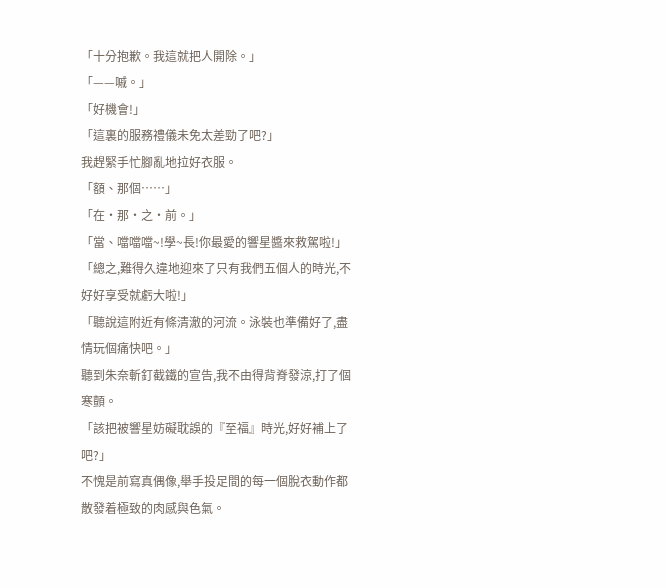「十分抱歉。我這就把人開除。」
「——嘁。」
「好機會!」
「這裏的服務禮儀未免太差勁了吧?」
我趕緊手忙腳亂地拉好衣服。
「額、那個……」
「在·那·之·前。」
「當、噹噹噹~!學~長!你最愛的響星醬來救駕啦!」
「總之,難得久違地迎來了只有我們五個人的時光,不好好享受就虧大啦!」
「聽說這附近有條清澈的河流。泳裝也準備好了,盡情玩個痛快吧。」
聽到朱奈斬釘截鐵的宣告,我不由得背脊發涼,打了個寒顫。
「該把被響星妨礙耽誤的『至福』時光,好好補上了吧?」
不愧是前寫真偶像,舉手投足間的每一個脫衣動作都散發着極致的肉感與色氣。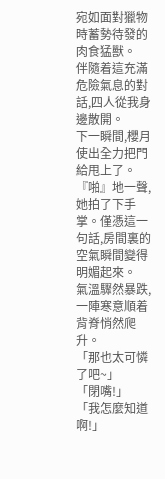宛如面對獵物時蓄勢待發的肉食猛獸。
伴隨着這充滿危險氣息的對話,四人從我身邊散開。
下一瞬間,櫻月使出全力把門給甩上了。
『啪』地一聲,她拍了下手掌。僅憑這一句話,房間裏的空氣瞬間變得明媚起來。
氣溫驟然暴跌,一陣寒意順着背脊悄然爬升。
「那也太可憐了吧~」
「閉嘴!」
「我怎麼知道啊!」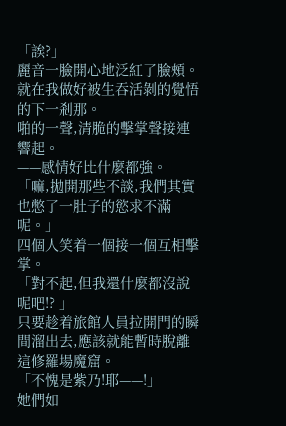「誒?」
麗音一臉開心地泛紅了臉頰。
就在我做好被生吞活剝的覺悟的下一剎那。
啪的一聲,清脆的擊掌聲接連響起。
——感情好比什麼都強。
「嘛,拋開那些不談,我們其實也憋了一肚子的慾求不滿呢。」
四個人笑着一個接一個互相擊掌。
「對不起,但我還什麼都沒說呢吧!? 」
只要趁着旅館人員拉開門的瞬間溜出去,應該就能暫時脫離這修羅場魔窟。
「不愧是紫乃!耶——!」
她們如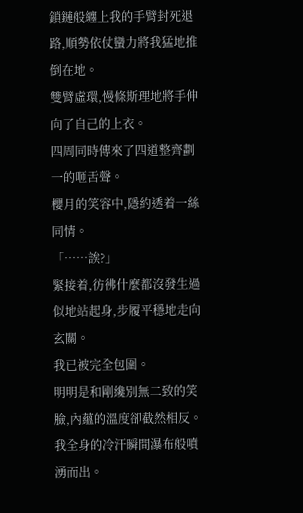鎖鏈般纏上我的手臂封死退路,順勢依仗蠻力將我猛地推倒在地。
雙臂虛環,慢條斯理地將手伸向了自己的上衣。
四周同時傳來了四道整齊劃一的咂舌聲。
櫻月的笑容中,隱約透着一絲同情。
「……誒?」
緊接着,彷彿什麼都沒發生過似地站起身,步履平穩地走向玄關。
我已被完全包圍。
明明是和剛纔別無二致的笑臉,內蘊的溫度卻截然相反。
我全身的冷汗瞬間瀑布般噴湧而出。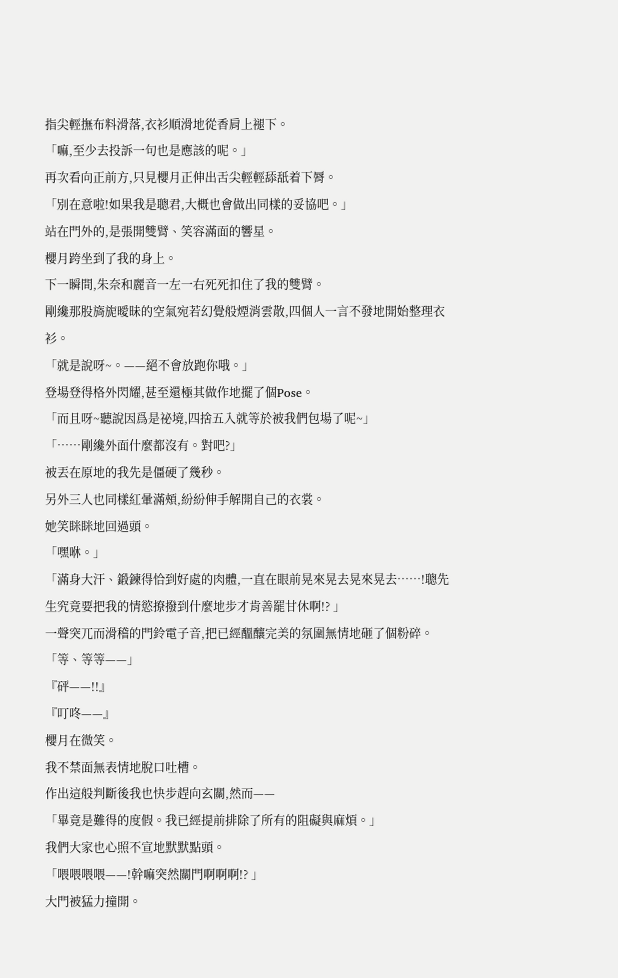指尖輕撫布料滑落,衣衫順滑地從香肩上褪下。
「嘛,至少去投訴一句也是應該的呢。」
再次看向正前方,只見櫻月正伸出舌尖輕輕舔舐着下脣。
「別在意啦!如果我是聰君,大概也會做出同樣的妥協吧。」
站在門外的,是張開雙臂、笑容滿面的響星。
櫻月跨坐到了我的身上。
下一瞬間,朱奈和麗音一左一右死死扣住了我的雙臂。
剛纔那股旖旎曖昧的空氣宛若幻覺般煙消雲散,四個人一言不發地開始整理衣衫。
「就是說呀~。——絕不會放跑你哦。」
登場登得格外閃耀,甚至還極其做作地擺了個Pose。
「而且呀~聽說因爲是祕境,四捨五入就等於被我們包場了呢~」
「……剛纔外面什麼都沒有。對吧?」
被丟在原地的我先是僵硬了幾秒。
另外三人也同樣紅暈滿頰,紛紛伸手解開自己的衣裳。
她笑眯眯地回過頭。
「嘿咻。」
「滿身大汗、鍛鍊得恰到好處的肉體,一直在眼前晃來晃去晃來晃去……!聰先生究竟要把我的情慾撩撥到什麼地步才肯善罷甘休啊!? 」
一聲突兀而滑稽的門鈴電子音,把已經醞釀完美的氛圍無情地砸了個粉碎。
「等、等等——」
『砰——!!』
『叮咚——』
櫻月在微笑。
我不禁面無表情地脫口吐槽。
作出這般判斷後我也快步趕向玄關,然而——
「畢竟是難得的度假。我已經提前排除了所有的阻礙與麻煩。」
我們大家也心照不宣地默默點頭。
「喂喂喂喂——!幹嘛突然關門啊啊啊!? 」
大門被猛力撞開。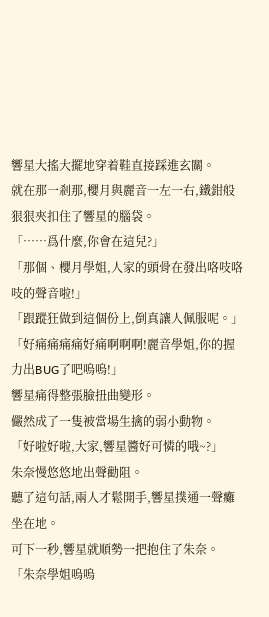響星大搖大擺地穿着鞋直接踩進玄關。
就在那一剎那,櫻月與麗音一左一右,鐵鉗般狠狠夾扣住了響星的腦袋。
「……爲什麼,你會在這兒?」
「那個、櫻月學姐,人家的頭骨在發出咯吱咯吱的聲音啦!」
「跟蹤狂做到這個份上,倒真讓人佩服呢。」
「好痛痛痛痛好痛啊啊啊!麗音學姐,你的握力出BUG了吧嗚嗚!」
響星痛得整張臉扭曲變形。
儼然成了一隻被當場生擒的弱小動物。
「好啦好啦,大家,響星醬好可憐的哦~?」
朱奈慢悠悠地出聲勸阻。
聽了這句話,兩人才鬆開手,響星撲通一聲癱坐在地。
可下一秒,響星就順勢一把抱住了朱奈。
「朱奈學姐嗚嗚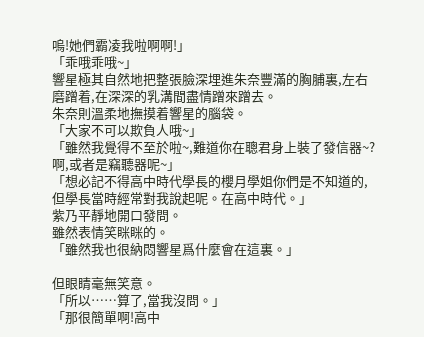嗚!她們霸凌我啦啊啊!」
「乖哦乖哦~」
響星極其自然地把整張臉深埋進朱奈豐滿的胸脯裏,左右磨蹭着,在深深的乳溝間盡情蹭來蹭去。
朱奈則溫柔地撫摸着響星的腦袋。
「大家不可以欺負人哦~」
「雖然我覺得不至於啦~,難道你在聰君身上裝了發信器~?啊,或者是竊聽器呢~」
「想必記不得高中時代學長的櫻月學姐你們是不知道的,但學長當時經常對我說起呢。在高中時代。」
紫乃平靜地開口發問。
雖然表情笑眯眯的。
「雖然我也很納悶響星爲什麼會在這裏。」

但眼睛毫無笑意。
「所以……算了,當我沒問。」
「那很簡單啊!高中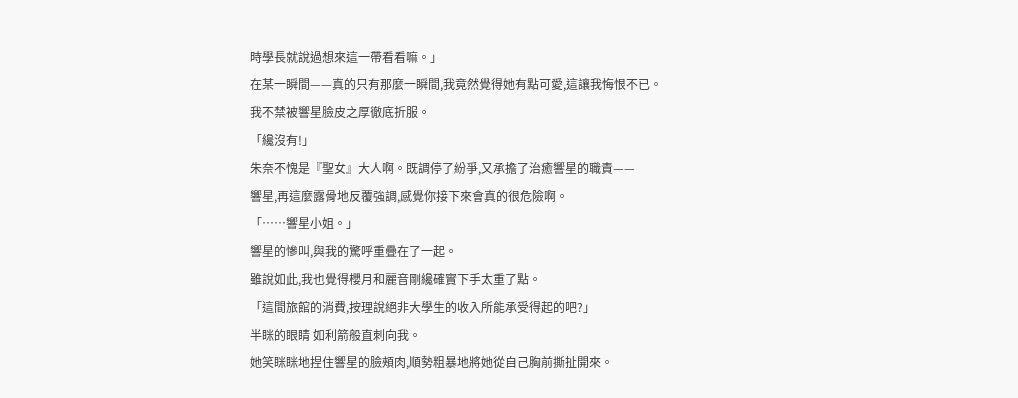時學長就說過想來這一帶看看嘛。」
在某一瞬間——真的只有那麼一瞬間,我竟然覺得她有點可愛,這讓我悔恨不已。
我不禁被響星臉皮之厚徹底折服。
「纔沒有!」
朱奈不愧是『聖女』大人啊。既調停了紛爭,又承擔了治癒響星的職責——
響星,再這麼露骨地反覆強調,感覺你接下來會真的很危險啊。
「……響星小姐。」
響星的慘叫,與我的驚呼重疊在了一起。
雖說如此,我也覺得櫻月和麗音剛纔確實下手太重了點。
「這間旅館的消費,按理說絕非大學生的收入所能承受得起的吧?」
半眯的眼睛 如利箭般直刺向我。
她笑眯眯地捏住響星的臉頰肉,順勢粗暴地將她從自己胸前撕扯開來。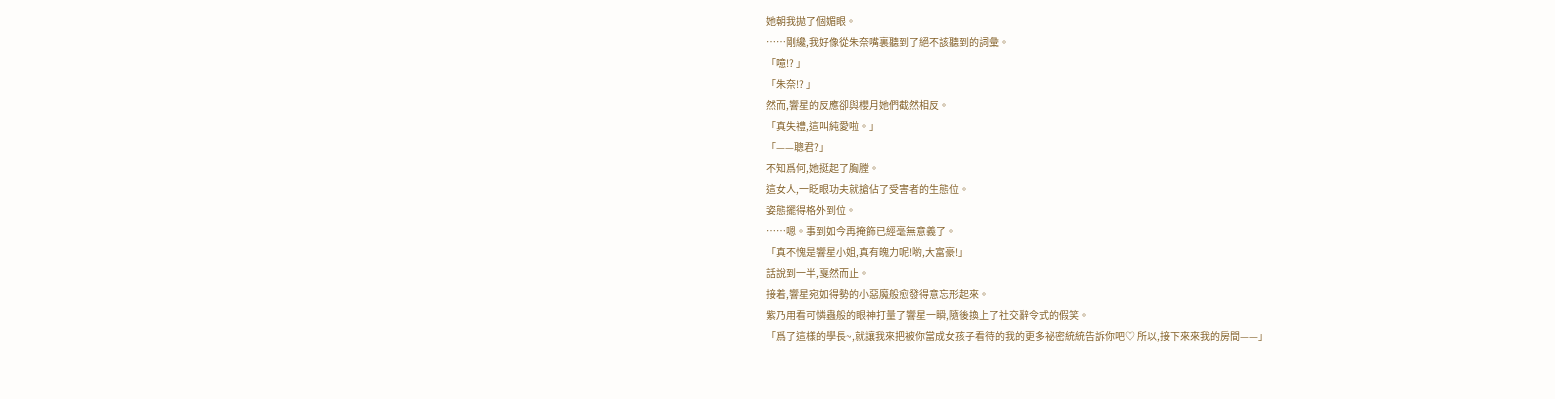她朝我拋了個媚眼。
……剛纔,我好像從朱奈嘴裏聽到了絕不該聽到的詞彙。
「噫!? 」
「朱奈!? 」
然而,響星的反應卻與櫻月她們截然相反。
「真失禮,這叫純愛啦。」
「——聰君?」
不知爲何,她挺起了胸膛。
這女人,一眨眼功夫就搶佔了受害者的生態位。
姿態擺得格外到位。
……嗯。事到如今再掩飾已經毫無意義了。
「真不愧是響星小姐,真有魄力呢!喲,大富豪!」
話說到一半,戛然而止。
接着,響星宛如得勢的小惡魔般愈發得意忘形起來。
紫乃用看可憐蟲般的眼神打量了響星一瞬,隨後換上了社交辭令式的假笑。
「爲了這樣的學長~,就讓我來把被你當成女孩子看待的我的更多祕密統統告訴你吧♡ 所以,接下來來我的房間——」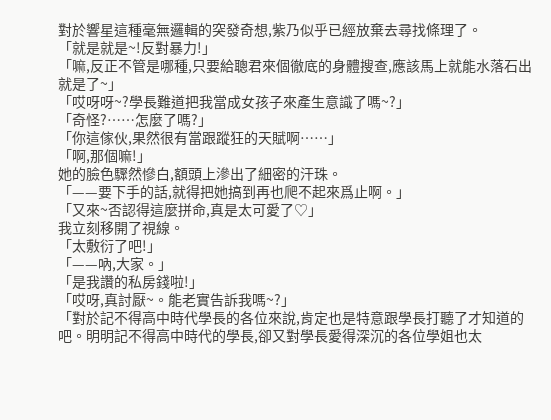對於響星這種毫無邏輯的突發奇想,紫乃似乎已經放棄去尋找條理了。
「就是就是~!反對暴力!」
「嘛,反正不管是哪種,只要給聰君來個徹底的身體搜查,應該馬上就能水落石出就是了~」
「哎呀呀~?學長難道把我當成女孩子來產生意識了嗎~?」
「奇怪?……怎麼了嗎?」
「你這傢伙,果然很有當跟蹤狂的天賦啊……」
「啊,那個嘛!」
她的臉色驟然慘白,額頭上滲出了細密的汗珠。
「——要下手的話,就得把她搞到再也爬不起來爲止啊。」
「又來~否認得這麼拼命,真是太可愛了♡」
我立刻移開了視線。
「太敷衍了吧!」
「——吶,大家。」
「是我讚的私房錢啦!」
「哎呀,真討厭~。能老實告訴我嗎~?」
「對於記不得高中時代學長的各位來說,肯定也是特意跟學長打聽了才知道的吧。明明記不得高中時代的學長,卻又對學長愛得深沉的各位學姐也太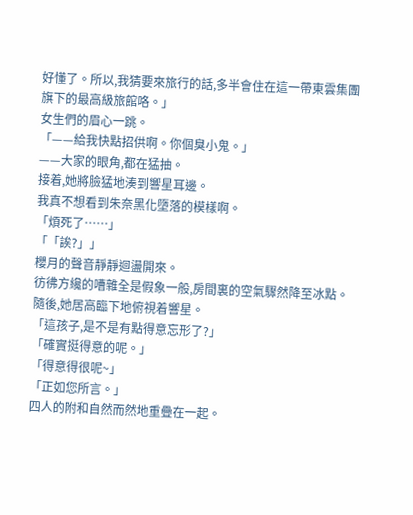好懂了。所以,我猜要來旅行的話,多半會住在這一帶東雲集團旗下的最高級旅館咯。」
女生們的眉心一跳。
「——給我快點招供啊。你個臭小鬼。」
——大家的眼角,都在猛抽。
接着,她將臉猛地湊到響星耳邊。
我真不想看到朱奈黑化墮落的模樣啊。
「煩死了……」
「「誒?」」
櫻月的聲音靜靜迴盪開來。
彷彿方纔的嘈雜全是假象一般,房間裏的空氣驟然降至冰點。
隨後,她居高臨下地俯視着響星。
「這孩子,是不是有點得意忘形了?」
「確實挺得意的呢。」
「得意得很呢~」
「正如您所言。」
四人的附和自然而然地重疊在一起。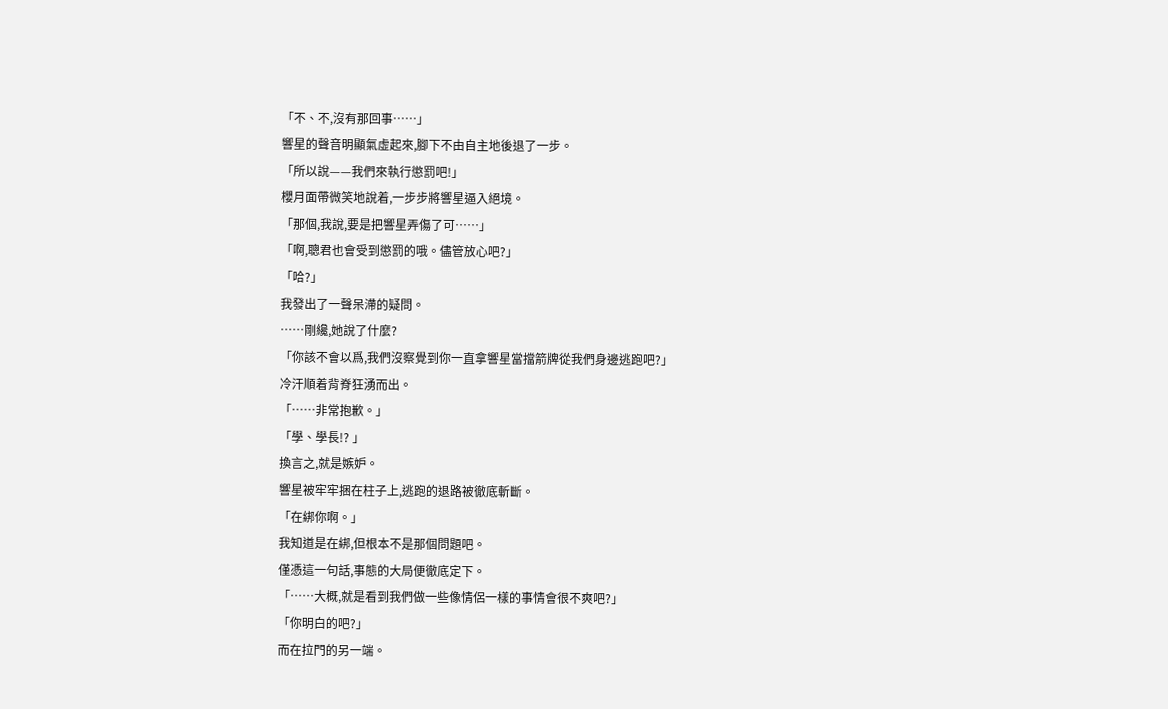「不、不,沒有那回事……」
響星的聲音明顯氣虛起來,腳下不由自主地後退了一步。
「所以說——我們來執行懲罰吧!」
櫻月面帶微笑地說着,一步步將響星逼入絕境。
「那個,我說,要是把響星弄傷了可……」
「啊,聰君也會受到懲罰的哦。儘管放心吧?」
「哈?」
我發出了一聲呆滯的疑問。
……剛纔,她說了什麼?
「你該不會以爲,我們沒察覺到你一直拿響星當擋箭牌從我們身邊逃跑吧?」
冷汗順着背脊狂湧而出。
「……非常抱歉。」
「學、學長!? 」
換言之,就是嫉妒。
響星被牢牢捆在柱子上,逃跑的退路被徹底斬斷。
「在綁你啊。」
我知道是在綁,但根本不是那個問題吧。
僅憑這一句話,事態的大局便徹底定下。
「……大概,就是看到我們做一些像情侶一樣的事情會很不爽吧?」
「你明白的吧?」
而在拉門的另一端。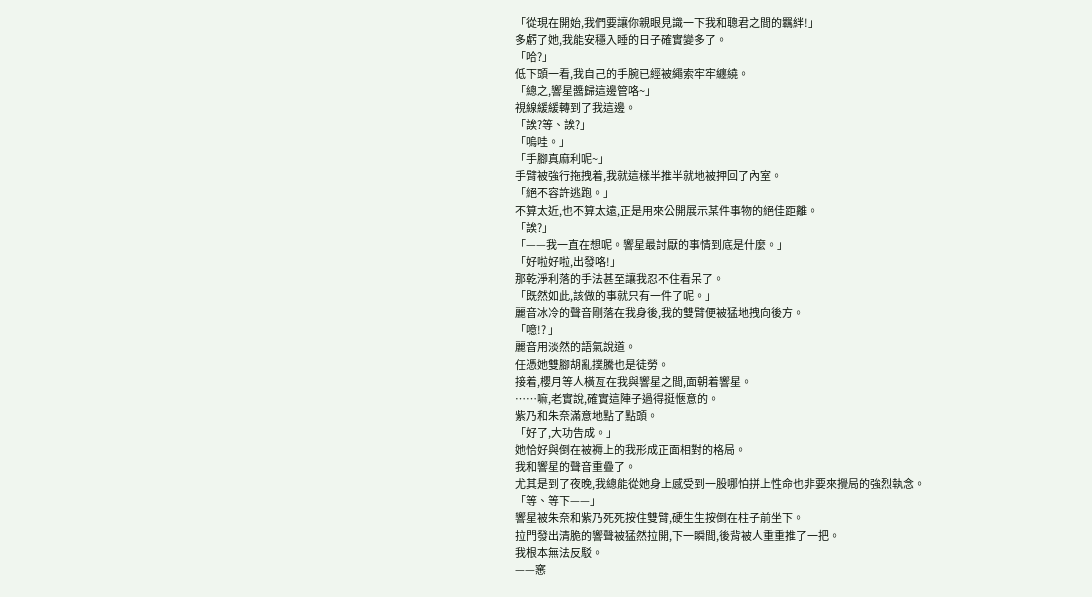「從現在開始,我們要讓你親眼見識一下我和聰君之間的羈絆!」
多虧了她,我能安穩入睡的日子確實變多了。
「哈?」
低下頭一看,我自己的手腕已經被繩索牢牢纏繞。
「總之,響星醬歸這邊管咯~」
視線緩緩轉到了我這邊。
「誒?等、誒?」
「嗚哇。」
「手腳真麻利呢~」
手臂被強行拖拽着,我就這樣半推半就地被押回了內室。
「絕不容許逃跑。」
不算太近,也不算太遠,正是用來公開展示某件事物的絕佳距離。
「誒?」
「——我一直在想呢。響星最討厭的事情到底是什麼。」
「好啦好啦,出發咯!」
那乾淨利落的手法甚至讓我忍不住看呆了。
「既然如此,該做的事就只有一件了呢。」
麗音冰冷的聲音剛落在我身後,我的雙臂便被猛地拽向後方。
「噫!? 」
麗音用淡然的語氣說道。
任憑她雙腳胡亂撲騰也是徒勞。
接着,櫻月等人橫亙在我與響星之間,面朝着響星。
……嘛,老實說,確實這陣子過得挺愜意的。
紫乃和朱奈滿意地點了點頭。
「好了,大功告成。」
她恰好與倒在被褥上的我形成正面相對的格局。
我和響星的聲音重疊了。
尤其是到了夜晚,我總能從她身上感受到一股哪怕拼上性命也非要來攪局的強烈執念。
「等、等下——」
響星被朱奈和紫乃死死按住雙臂,硬生生按倒在柱子前坐下。
拉門發出清脆的響聲被猛然拉開,下一瞬間,後背被人重重推了一把。
我根本無法反駁。
——窸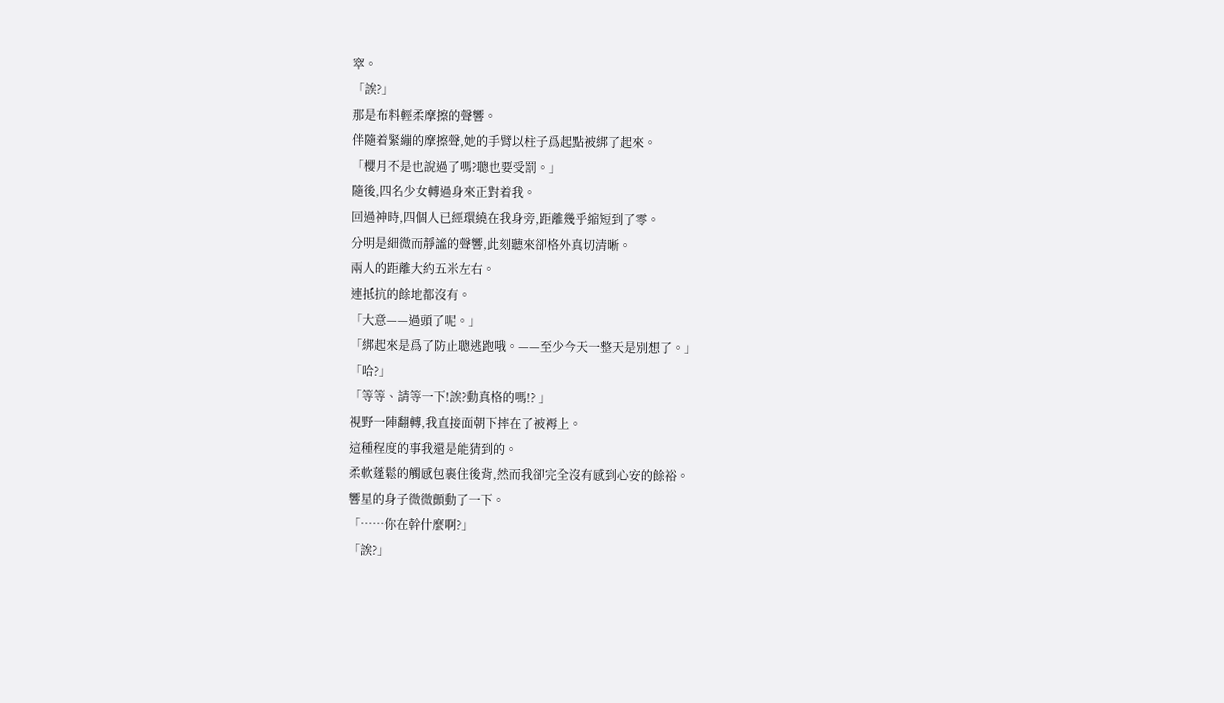窣。
「誒?」
那是布料輕柔摩擦的聲響。
伴隨着緊繃的摩擦聲,她的手臂以柱子爲起點被綁了起來。
「櫻月不是也說過了嗎?聰也要受罰。」
隨後,四名少女轉過身來正對着我。
回過神時,四個人已經環繞在我身旁,距離幾乎縮短到了零。
分明是細微而靜謐的聲響,此刻聽來卻格外真切清晰。
兩人的距離大約五米左右。
連抵抗的餘地都沒有。
「大意——過頭了呢。」
「綁起來是爲了防止聰逃跑哦。——至少今天一整天是別想了。」
「哈?」
「等等、請等一下!誒?動真格的嗎!? 」
視野一陣翻轉,我直接面朝下摔在了被褥上。
這種程度的事我還是能猜到的。
柔軟蓬鬆的觸感包裹住後背,然而我卻完全沒有感到心安的餘裕。
響星的身子微微顫動了一下。
「……你在幹什麼啊?」
「誒?」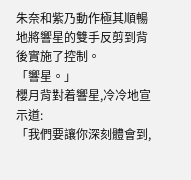朱奈和紫乃動作極其順暢地將響星的雙手反剪到背後實施了控制。
「響星。」
櫻月背對着響星,冷冷地宣示道:
「我們要讓你深刻體會到,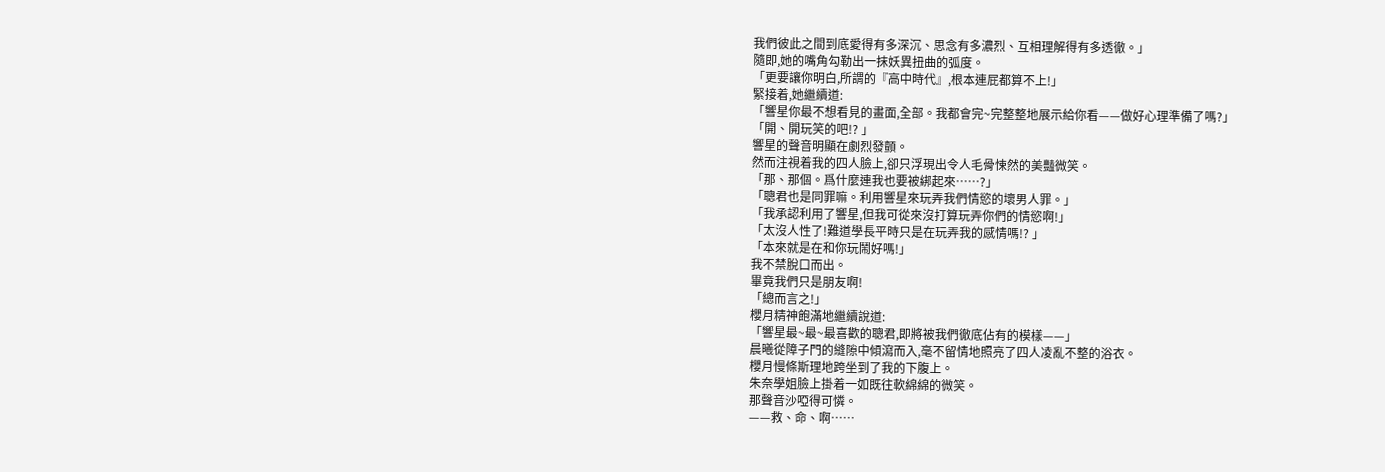我們彼此之間到底愛得有多深沉、思念有多濃烈、互相理解得有多透徹。」
隨即,她的嘴角勾勒出一抹妖異扭曲的弧度。
「更要讓你明白,所謂的『高中時代』,根本連屁都算不上!」
緊接着,她繼續道:
「響星你最不想看見的畫面,全部。我都會完~完整整地展示給你看——做好心理準備了嗎?」
「開、開玩笑的吧!? 」
響星的聲音明顯在劇烈發顫。
然而注視着我的四人臉上,卻只浮現出令人毛骨悚然的美豔微笑。
「那、那個。爲什麼連我也要被綁起來……?」
「聰君也是同罪嘛。利用響星來玩弄我們情慾的壞男人罪。」
「我承認利用了響星,但我可從來沒打算玩弄你們的情慾啊!」
「太沒人性了!難道學長平時只是在玩弄我的感情嗎!? 」
「本來就是在和你玩鬧好嗎!」
我不禁脫口而出。
畢竟我們只是朋友啊!
「總而言之!」
櫻月精神飽滿地繼續說道:
「響星最~最~最喜歡的聰君,即將被我們徹底佔有的模樣——」
晨曦從障子門的縫隙中傾瀉而入,毫不留情地照亮了四人凌亂不整的浴衣。
櫻月慢條斯理地跨坐到了我的下腹上。
朱奈學姐臉上掛着一如既往軟綿綿的微笑。
那聲音沙啞得可憐。
——救、命、啊……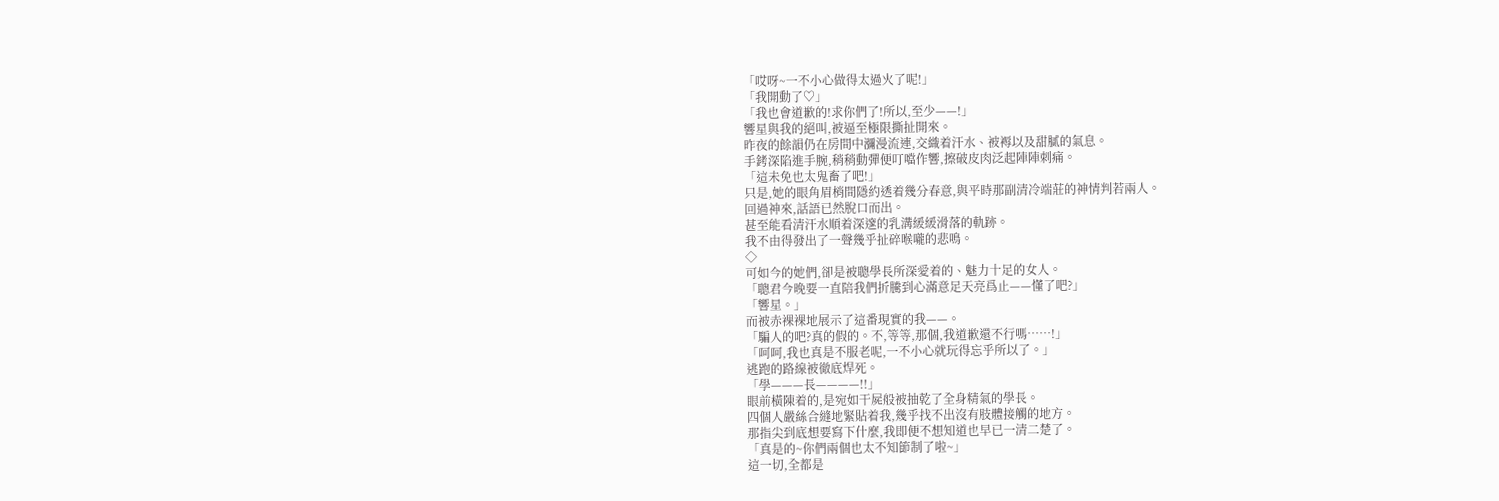「哎呀~一不小心做得太過火了呢!」
「我開動了♡」
「我也會道歉的!求你們了!所以,至少——!」
響星與我的絕叫,被逼至極限撕扯開來。
昨夜的餘韻仍在房間中瀰漫流連,交織着汗水、被褥以及甜膩的氣息。
手銬深陷進手腕,稍稍動彈便叮噹作響,擦破皮肉泛起陣陣刺痛。
「這未免也太鬼畜了吧!」
只是,她的眼角眉梢間隱約透着幾分春意,與平時那副清冷端莊的神情判若兩人。
回過神來,話語已然脫口而出。
甚至能看清汗水順着深邃的乳溝緩緩滑落的軌跡。
我不由得發出了一聲幾乎扯碎喉嚨的悲鳴。
◇
可如今的她們,卻是被聰學長所深愛着的、魅力十足的女人。
「聰君今晚要一直陪我們折騰到心滿意足天亮爲止——懂了吧?」
「響星。」
而被赤裸裸地展示了這番現實的我——。
「騙人的吧?真的假的。不,等等,那個,我道歉還不行嗎……!」
「呵呵,我也真是不服老呢,一不小心就玩得忘乎所以了。」
逃跑的路線被徹底焊死。
「學———長————!!」
眼前橫陳着的,是宛如干屍般被抽乾了全身精氣的學長。
四個人嚴絲合縫地緊貼着我,幾乎找不出沒有肢體接觸的地方。
那指尖到底想要寫下什麼,我即便不想知道也早已一清二楚了。
「真是的~你們兩個也太不知節制了啦~」
這一切,全都是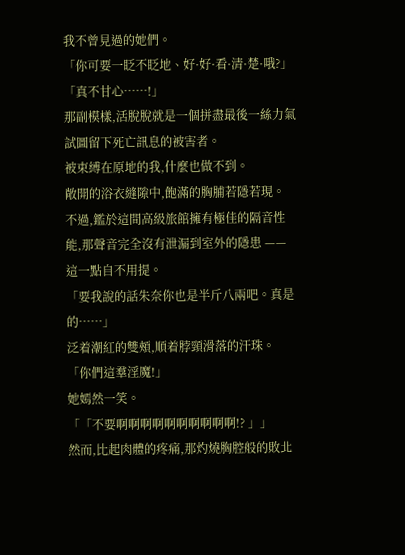我不曾見過的她們。
「你可要一眨不眨地、好·好·看·清·楚·哦?」
「真不甘心……!」
那副模樣,活脫脫就是一個拼盡最後一絲力氣試圖留下死亡訊息的被害者。
被束縛在原地的我,什麼也做不到。
敞開的浴衣縫隙中,飽滿的胸脯若隱若現。
不過,鑑於這間高級旅館擁有極佳的隔音性能,那聲音完全沒有泄漏到室外的隱患 —— 這一點自不用提。
「要我說的話朱奈你也是半斤八兩吧。真是的……」
泛着潮紅的雙頰,順着脖頸滑落的汗珠。
「你們這羣淫魔!」
她嫣然一笑。
「「不要啊啊啊啊啊啊啊啊啊啊!? 」」
然而,比起肉體的疼痛,那灼燒胸腔般的敗北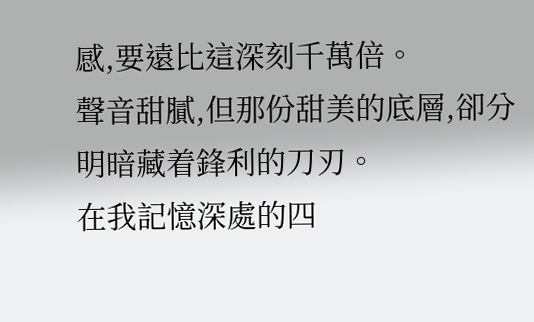感,要遠比這深刻千萬倍。
聲音甜膩,但那份甜美的底層,卻分明暗藏着鋒利的刀刃。
在我記憶深處的四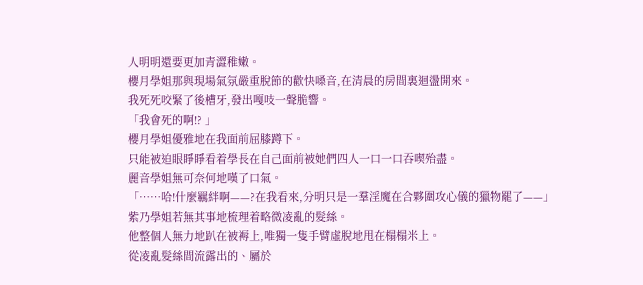人明明還要更加青澀稚嫩。
櫻月學姐那與現場氣氛嚴重脫節的歡快嗓音,在清晨的房間裏迴盪開來。
我死死咬緊了後槽牙,發出嘎吱一聲脆響。
「我會死的啊!? 」
櫻月學姐優雅地在我面前屈膝蹲下。
只能被迫眼睜睜看着學長在自己面前被她們四人一口一口吞喫殆盡。
麗音學姐無可奈何地嘆了口氣。
「……哈!什麼羈絆啊——?在我看來,分明只是一羣淫魔在合夥圍攻心儀的獵物罷了——」
紫乃學姐若無其事地梳理着略微凌亂的髮絲。
他整個人無力地趴在被褥上,唯獨一隻手臂虛脫地甩在榻榻米上。
從凌亂髮絲間流露出的、屬於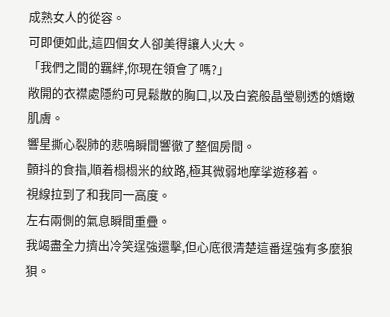成熟女人的從容。
可即便如此,這四個女人卻美得讓人火大。
「我們之間的羈絆,你現在領會了嗎?」
敞開的衣襟處隱約可見鬆散的胸口,以及白瓷般晶瑩剔透的嬌嫩肌膚。
響星撕心裂肺的悲鳴瞬間響徹了整個房間。
顫抖的食指,順着榻榻米的紋路,極其微弱地摩挲遊移着。
視線拉到了和我同一高度。
左右兩側的氣息瞬間重疊。
我竭盡全力擠出冷笑逞強還擊,但心底很清楚這番逞強有多麼狼狽。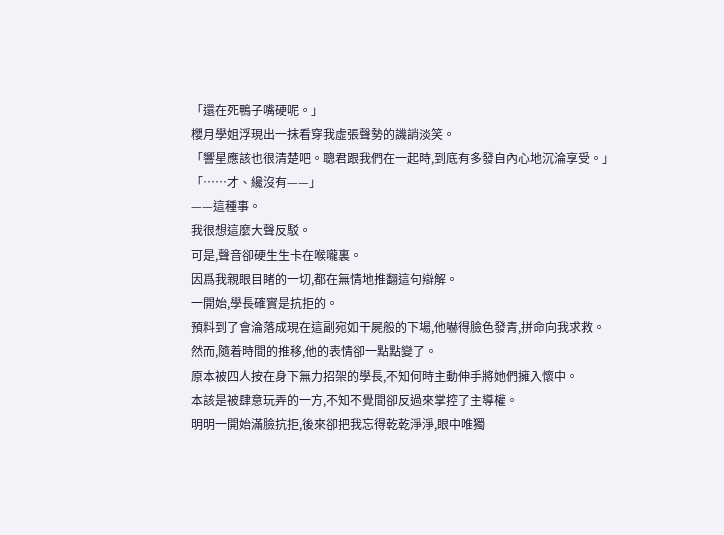「還在死鴨子嘴硬呢。」
櫻月學姐浮現出一抹看穿我虛張聲勢的譏誚淡笑。
「響星應該也很清楚吧。聰君跟我們在一起時,到底有多發自內心地沉淪享受。」
「……才、纔沒有——」
——這種事。
我很想這麼大聲反駁。
可是,聲音卻硬生生卡在喉嚨裏。
因爲我親眼目睹的一切,都在無情地推翻這句辯解。
一開始,學長確實是抗拒的。
預料到了會淪落成現在這副宛如干屍般的下場,他嚇得臉色發青,拼命向我求救。
然而,隨着時間的推移,他的表情卻一點點變了。
原本被四人按在身下無力招架的學長,不知何時主動伸手將她們擁入懷中。
本該是被肆意玩弄的一方,不知不覺間卻反過來掌控了主導權。
明明一開始滿臉抗拒,後來卻把我忘得乾乾淨淨,眼中唯獨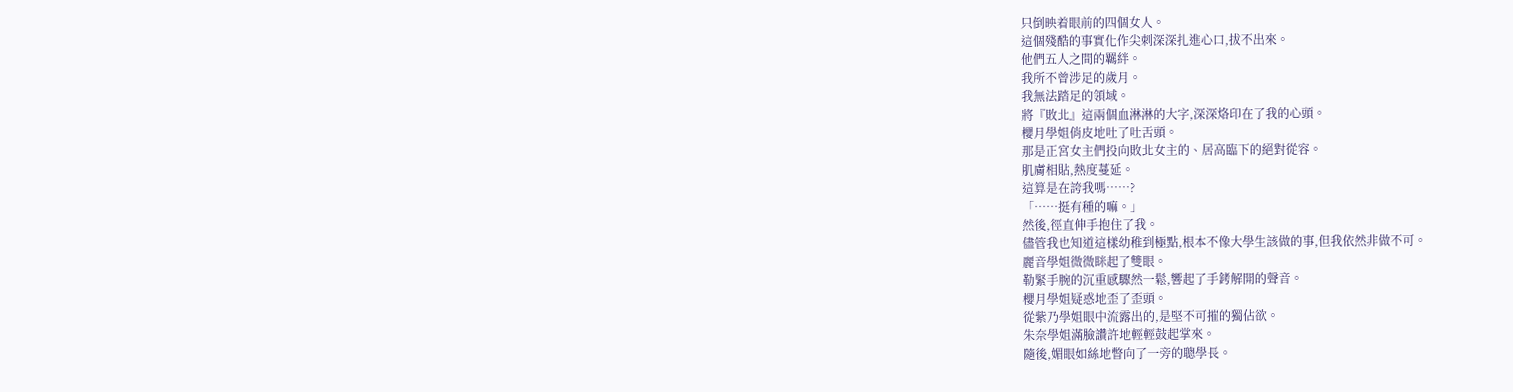只倒映着眼前的四個女人。
這個殘酷的事實化作尖刺深深扎進心口,拔不出來。
他們五人之間的羈絆。
我所不曾涉足的歲月。
我無法踏足的領域。
將『敗北』這兩個血淋淋的大字,深深烙印在了我的心頭。
櫻月學姐俏皮地吐了吐舌頭。
那是正宮女主們投向敗北女主的、居高臨下的絕對從容。
肌膚相貼,熱度蔓延。
這算是在誇我嗎……?
「……挺有種的嘛。」
然後,徑直伸手抱住了我。
儘管我也知道這樣幼稚到極點,根本不像大學生該做的事,但我依然非做不可。
麗音學姐微微眯起了雙眼。
勒緊手腕的沉重感驟然一鬆,響起了手銬解開的聲音。
櫻月學姐疑惑地歪了歪頭。
從紫乃學姐眼中流露出的,是堅不可摧的獨佔欲。
朱奈學姐滿臉讚許地輕輕鼓起掌來。
隨後,媚眼如絲地瞥向了一旁的聰學長。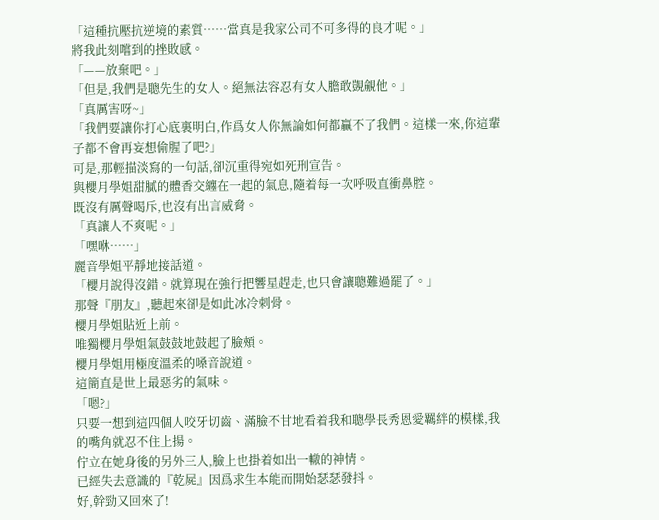「這種抗壓抗逆境的素質……當真是我家公司不可多得的良才呢。」
將我此刻嚐到的挫敗感。
「——放棄吧。」
「但是,我們是聰先生的女人。絕無法容忍有女人膽敢覬覦他。」
「真厲害呀~」
「我們要讓你打心底裏明白,作爲女人你無論如何都贏不了我們。這樣一來,你這輩子都不會再妄想偷腥了吧?」
可是,那輕描淡寫的一句話,卻沉重得宛如死刑宣告。
與櫻月學姐甜膩的體香交纏在一起的氣息,隨着每一次呼吸直衝鼻腔。
既沒有厲聲喝斥,也沒有出言威脅。
「真讓人不爽呢。」
「嘿咻……」
麗音學姐平靜地接話道。
「櫻月說得沒錯。就算現在強行把響星趕走,也只會讓聰難過罷了。」
那聲『朋友』,聽起來卻是如此冰冷刺骨。
櫻月學姐貼近上前。
唯獨櫻月學姐氣鼓鼓地鼓起了臉頰。
櫻月學姐用極度溫柔的嗓音說道。
這簡直是世上最惡劣的氣味。
「嗯?」
只要一想到這四個人咬牙切齒、滿臉不甘地看着我和聰學長秀恩愛羈絆的模樣,我的嘴角就忍不住上揚。
佇立在她身後的另外三人,臉上也掛着如出一轍的神情。
已經失去意識的『乾屍』因爲求生本能而開始瑟瑟發抖。
好,幹勁又回來了!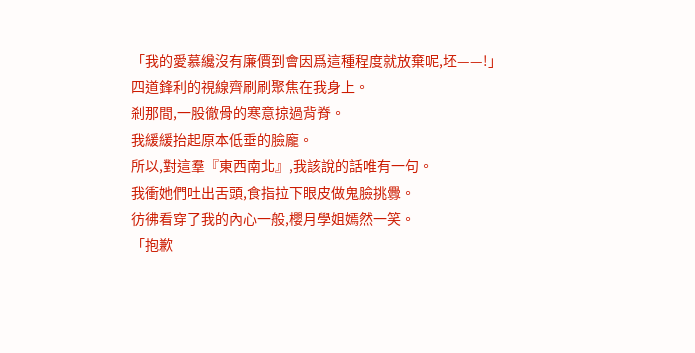「我的愛慕纔沒有廉價到會因爲這種程度就放棄呢,坯——!」
四道鋒利的視線齊刷刷聚焦在我身上。
剎那間,一股徹骨的寒意掠過背脊。
我緩緩抬起原本低垂的臉龐。
所以,對這羣『東西南北』,我該說的話唯有一句。
我衝她們吐出舌頭,食指拉下眼皮做鬼臉挑釁。
彷彿看穿了我的內心一般,櫻月學姐嫣然一笑。
「抱歉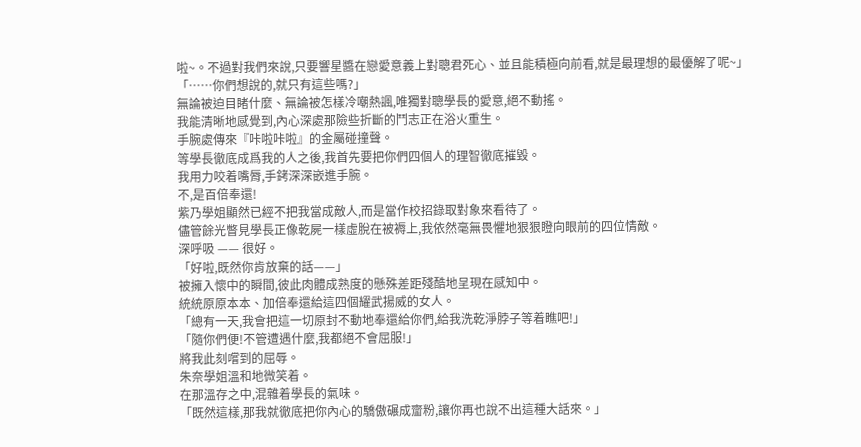啦~。不過對我們來說,只要響星醬在戀愛意義上對聰君死心、並且能積極向前看,就是最理想的最優解了呢~」
「……你們想說的,就只有這些嗎?」
無論被迫目睹什麼、無論被怎樣冷嘲熱諷,唯獨對聰學長的愛意,絕不動搖。
我能清晰地感覺到,內心深處那險些折斷的鬥志正在浴火重生。
手腕處傳來『咔啦咔啦』的金屬碰撞聲。
等學長徹底成爲我的人之後,我首先要把你們四個人的理智徹底摧毀。
我用力咬着嘴脣,手銬深深嵌進手腕。
不,是百倍奉還!
紫乃學姐顯然已經不把我當成敵人,而是當作校招錄取對象來看待了。
儘管餘光瞥見學長正像乾屍一樣虛脫在被褥上,我依然毫無畏懼地狠狠瞪向眼前的四位情敵。
深呼吸 —— 很好。
「好啦,既然你肯放棄的話——」
被擁入懷中的瞬間,彼此肉體成熟度的懸殊差距殘酷地呈現在感知中。
統統原原本本、加倍奉還給這四個耀武揚威的女人。
「總有一天,我會把這一切原封不動地奉還給你們,給我洗乾淨脖子等着瞧吧!」
「隨你們便!不管遭遇什麼,我都絕不會屈服!」
將我此刻嚐到的屈辱。
朱奈學姐溫和地微笑着。
在那溫存之中,混雜着學長的氣味。
「既然這樣,那我就徹底把你內心的驕傲碾成齏粉,讓你再也說不出這種大話來。」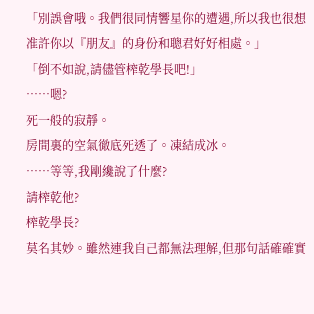「別誤會哦。我們很同情響星你的遭遇,所以我也很想准許你以『朋友』的身份和聰君好好相處。」
「倒不如說,請儘管榨乾學長吧!」
……嗯?
死一般的寂靜。
房間裏的空氣徹底死透了。凍結成冰。
……等等,我剛纔說了什麼?
請榨乾他?
榨乾學長?
莫名其妙。雖然連我自己都無法理解,但那句話確確實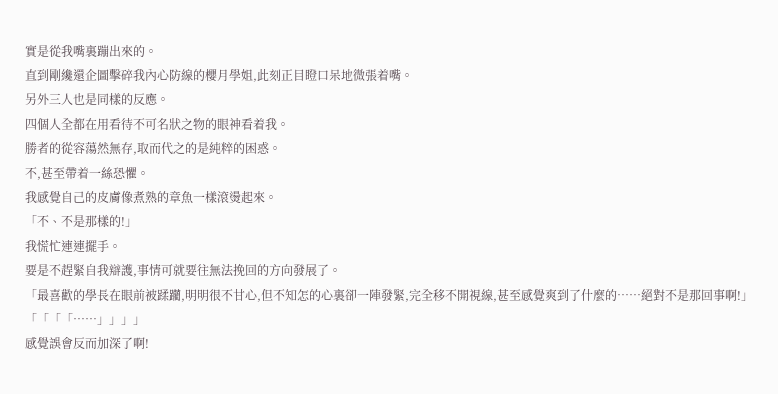實是從我嘴裏蹦出來的。
直到剛纔還企圖擊碎我內心防線的櫻月學姐,此刻正目瞪口呆地微張着嘴。
另外三人也是同樣的反應。
四個人全都在用看待不可名狀之物的眼神看着我。
勝者的從容蕩然無存,取而代之的是純粹的困惑。
不,甚至帶着一絲恐懼。
我感覺自己的皮膚像煮熟的章魚一樣滾燙起來。
「不、不是那樣的!」
我慌忙連連擺手。
要是不趕緊自我辯護,事情可就要往無法挽回的方向發展了。
「最喜歡的學長在眼前被蹂躪,明明很不甘心,但不知怎的心裏卻一陣發緊,完全移不開視線,甚至感覺爽到了什麼的……絕對不是那回事啊!」
「「「「……」」」」
感覺誤會反而加深了啊!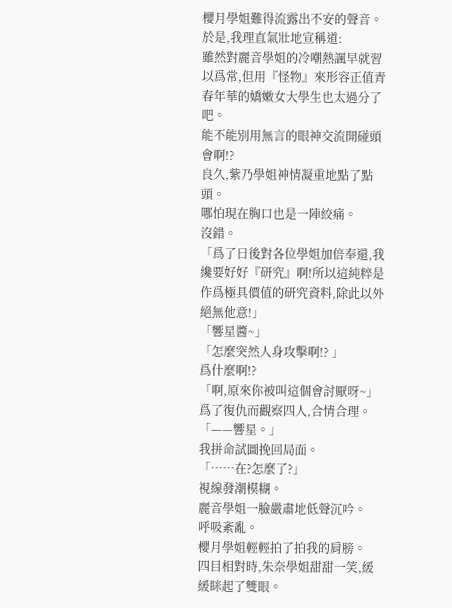櫻月學姐難得流露出不安的聲音。
於是,我理直氣壯地宣稱道:
雖然對麗音學姐的冷嘲熱諷早就習以爲常,但用『怪物』來形容正值青春年華的嬌嫩女大學生也太過分了吧。
能不能別用無言的眼神交流開碰頭會啊!?
良久,紫乃學姐神情凝重地點了點頭。
哪怕現在胸口也是一陣絞痛。
沒錯。
「爲了日後對各位學姐加倍奉還,我纔要好好『研究』啊!所以這純粹是作爲極具價值的研究資料,除此以外絕無他意!」
「響星醬~」
「怎麼突然人身攻擊啊!? 」
爲什麼啊!?
「啊,原來你被叫這個會討厭呀~」
爲了復仇而觀察四人,合情合理。
「——響星。」
我拼命試圖挽回局面。
「……在?怎麼了?」
視線發潮模糊。
麗音學姐一臉嚴肅地低聲沉吟。
呼吸紊亂。
櫻月學姐輕輕拍了拍我的肩膀。
四目相對時,朱奈學姐甜甜一笑,緩緩眯起了雙眼。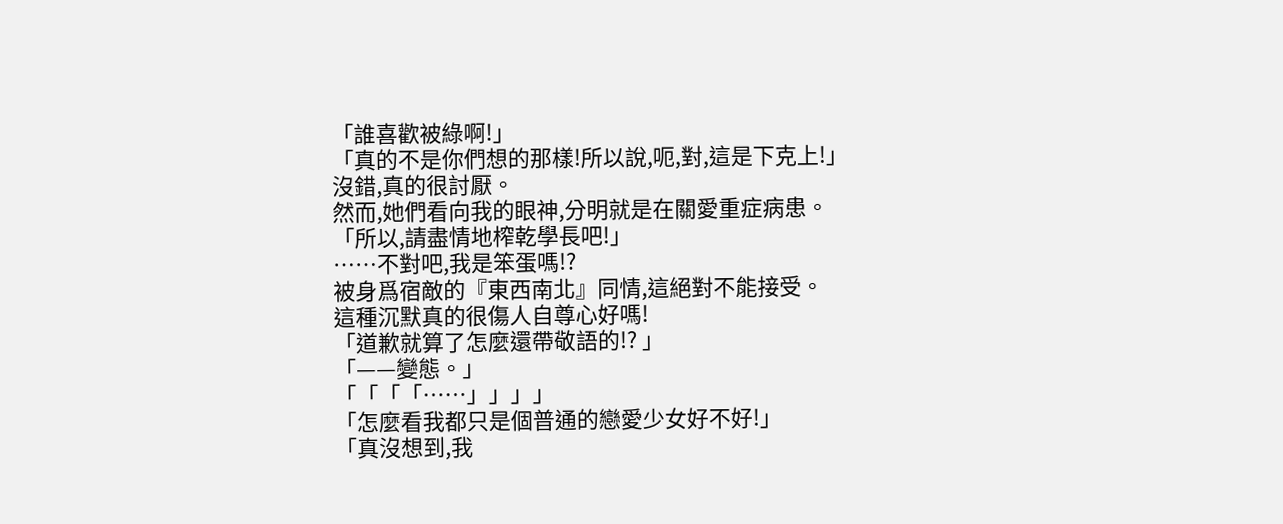「誰喜歡被綠啊!」
「真的不是你們想的那樣!所以說,呃,對,這是下克上!」
沒錯,真的很討厭。
然而,她們看向我的眼神,分明就是在關愛重症病患。
「所以,請盡情地榨乾學長吧!」
……不對吧,我是笨蛋嗎!?
被身爲宿敵的『東西南北』同情,這絕對不能接受。
這種沉默真的很傷人自尊心好嗎!
「道歉就算了怎麼還帶敬語的!? 」
「——變態。」
「「「「……」」」」
「怎麼看我都只是個普通的戀愛少女好不好!」
「真沒想到,我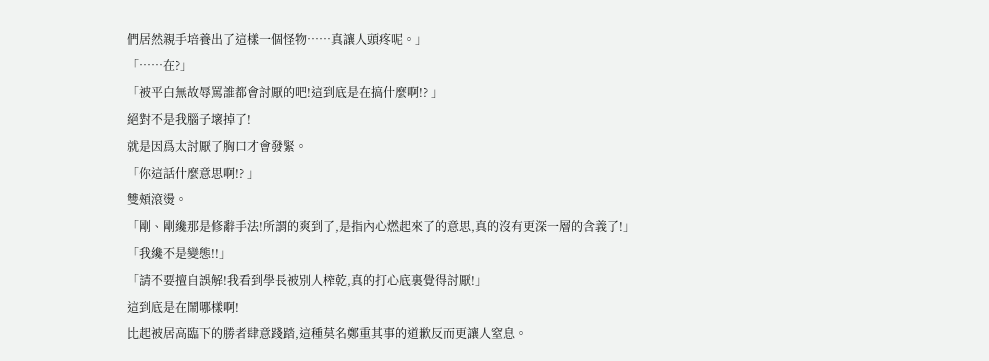們居然親手培養出了這樣一個怪物……真讓人頭疼呢。」
「……在?」
「被平白無故辱罵誰都會討厭的吧!這到底是在搞什麼啊!? 」
絕對不是我腦子壞掉了!
就是因爲太討厭了胸口才會發緊。
「你這話什麼意思啊!? 」
雙頰滾燙。
「剛、剛纔那是修辭手法!所謂的爽到了,是指內心燃起來了的意思,真的沒有更深一層的含義了!」
「我纔不是變態!!」
「請不要擅自誤解!我看到學長被別人榨乾,真的打心底裏覺得討厭!」
這到底是在鬧哪樣啊!
比起被居高臨下的勝者肆意踐踏,這種莫名鄭重其事的道歉反而更讓人窒息。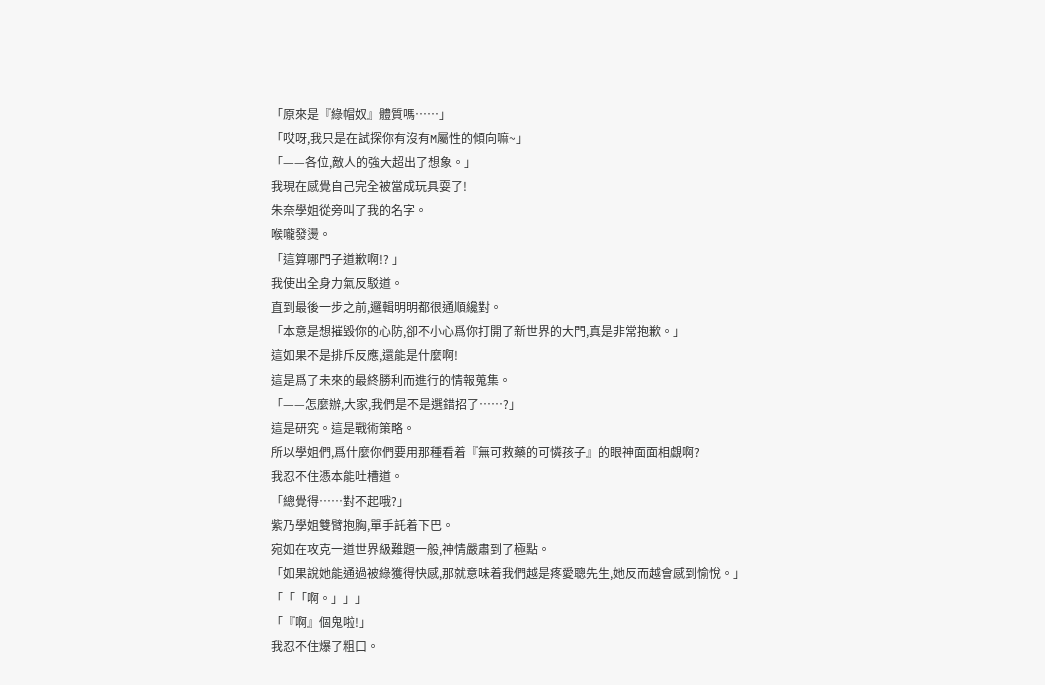「原來是『綠帽奴』體質嗎……」
「哎呀,我只是在試探你有沒有M屬性的傾向嘛~」
「——各位,敵人的強大超出了想象。」
我現在感覺自己完全被當成玩具耍了!
朱奈學姐從旁叫了我的名字。
喉嚨發燙。
「這算哪門子道歉啊!? 」
我使出全身力氣反駁道。
直到最後一步之前,邏輯明明都很通順纔對。
「本意是想摧毀你的心防,卻不小心爲你打開了新世界的大門,真是非常抱歉。」
這如果不是排斥反應,還能是什麼啊!
這是爲了未來的最終勝利而進行的情報蒐集。
「——怎麼辦,大家,我們是不是選錯招了……?」
這是研究。這是戰術策略。
所以學姐們,爲什麼你們要用那種看着『無可救藥的可憐孩子』的眼神面面相覷啊?
我忍不住憑本能吐槽道。
「總覺得……對不起哦?」
紫乃學姐雙臂抱胸,單手託着下巴。
宛如在攻克一道世界級難題一般,神情嚴肅到了極點。
「如果說她能通過被綠獲得快感,那就意味着我們越是疼愛聰先生,她反而越會感到愉悅。」
「「「啊。」」」
「『啊』個鬼啦!」
我忍不住爆了粗口。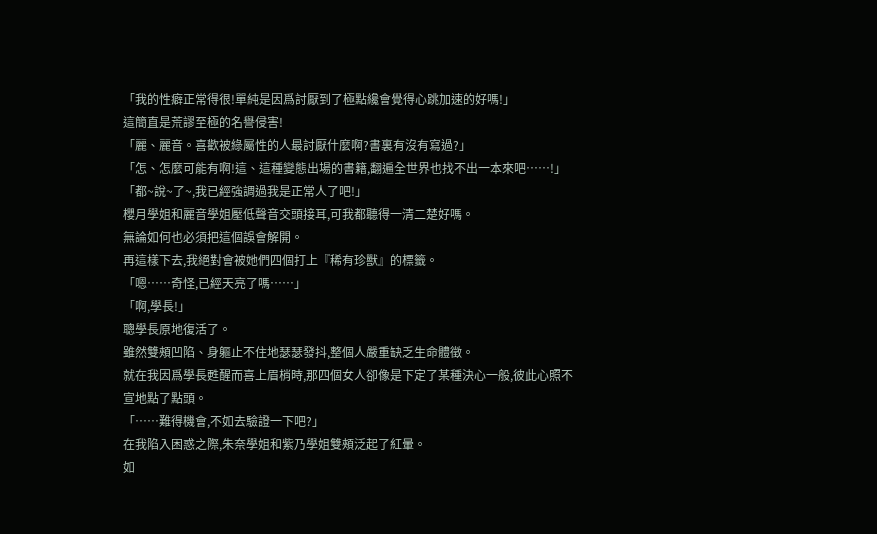「我的性癖正常得很!單純是因爲討厭到了極點纔會覺得心跳加速的好嗎!」
這簡直是荒謬至極的名譽侵害!
「麗、麗音。喜歡被綠屬性的人最討厭什麼啊?書裏有沒有寫過?」
「怎、怎麼可能有啊!這、這種變態出場的書籍,翻遍全世界也找不出一本來吧……!」
「都~說~了~,我已經強調過我是正常人了吧!」
櫻月學姐和麗音學姐壓低聲音交頭接耳,可我都聽得一清二楚好嗎。
無論如何也必須把這個誤會解開。
再這樣下去,我絕對會被她們四個打上『稀有珍獸』的標籤。
「嗯……奇怪,已經天亮了嗎……」
「啊,學長!」
聰學長原地復活了。
雖然雙頰凹陷、身軀止不住地瑟瑟發抖,整個人嚴重缺乏生命體徵。
就在我因爲學長甦醒而喜上眉梢時,那四個女人卻像是下定了某種決心一般,彼此心照不宣地點了點頭。
「……難得機會,不如去驗證一下吧?」
在我陷入困惑之際,朱奈學姐和紫乃學姐雙頰泛起了紅暈。
如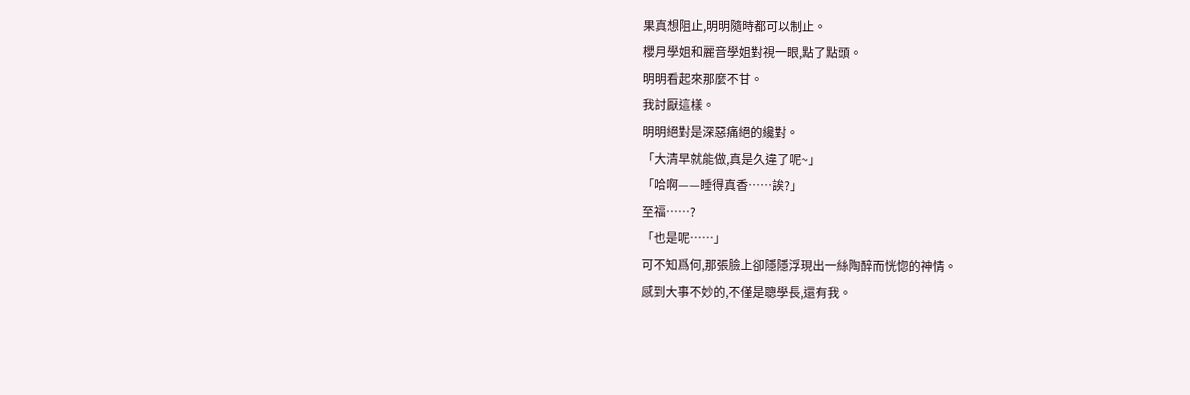果真想阻止,明明隨時都可以制止。
櫻月學姐和麗音學姐對視一眼,點了點頭。
明明看起來那麼不甘。
我討厭這樣。
明明絕對是深惡痛絕的纔對。
「大清早就能做,真是久違了呢~」
「哈啊——睡得真香……誒?」
至福……?
「也是呢……」
可不知爲何,那張臉上卻隱隱浮現出一絲陶醉而恍惚的神情。
感到大事不妙的,不僅是聰學長,還有我。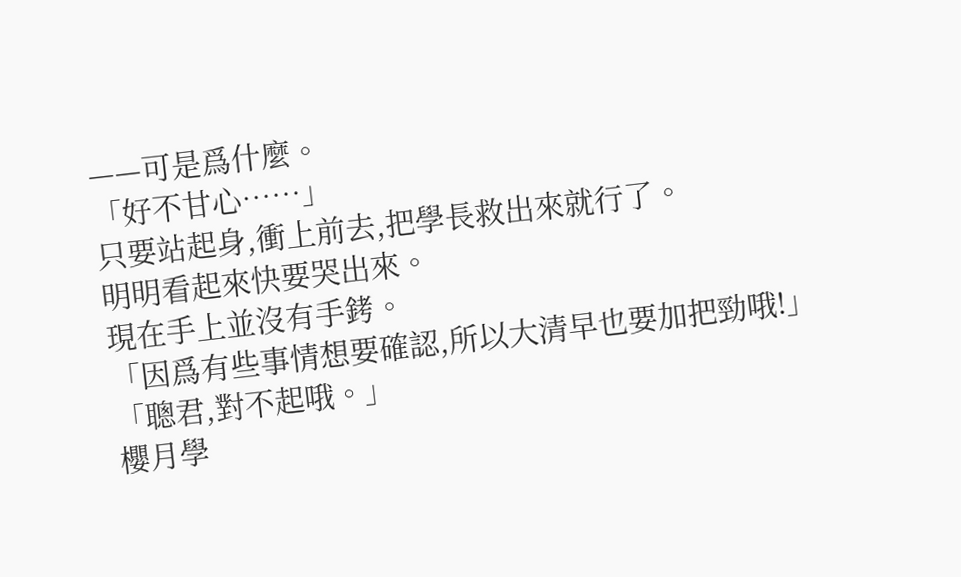——可是爲什麼。
「好不甘心……」
只要站起身,衝上前去,把學長救出來就行了。
明明看起來快要哭出來。
現在手上並沒有手銬。
「因爲有些事情想要確認,所以大清早也要加把勁哦!」
「聰君,對不起哦。」
櫻月學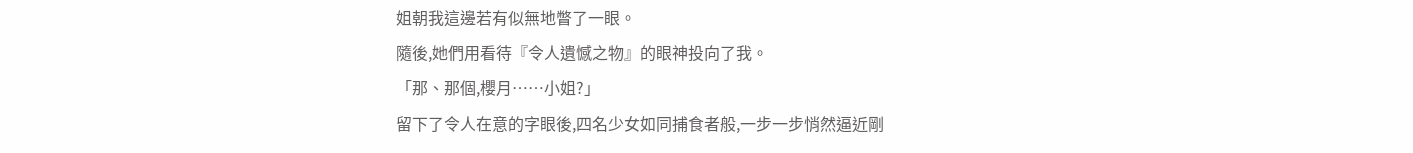姐朝我這邊若有似無地瞥了一眼。
隨後,她們用看待『令人遺憾之物』的眼神投向了我。
「那、那個,櫻月……小姐?」
留下了令人在意的字眼後,四名少女如同捕食者般,一步一步悄然逼近剛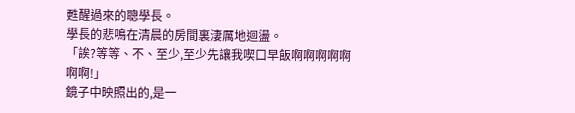甦醒過來的聰學長。
學長的悲鳴在清晨的房間裏淒厲地迴盪。
「誒?等等、不、至少,至少先讓我喫口早飯啊啊啊啊啊啊啊!」
鏡子中映照出的,是一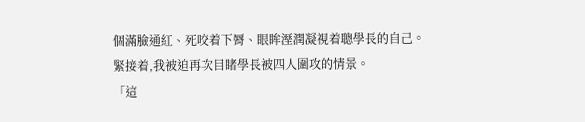個滿臉通紅、死咬着下脣、眼眸溼潤凝視着聰學長的自己。
緊接着,我被迫再次目睹學長被四人圍攻的情景。
「這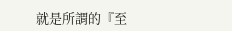就是所謂的『至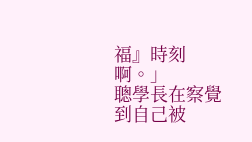福』時刻啊。」
聰學長在察覺到自己被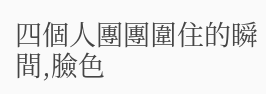四個人團團圍住的瞬間,臉色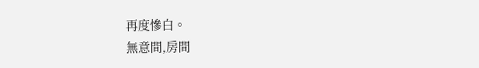再度慘白。
無意間,房間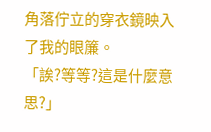角落佇立的穿衣鏡映入了我的眼簾。
「誒?等等?這是什麼意思?」